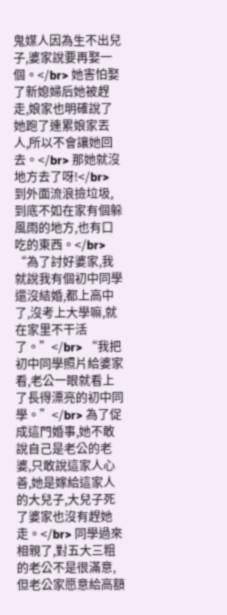鬼媒人因為生不出兒子,婆家說要再娶一個。</br> 她害怕娶了新媳婦后她被趕走,娘家也明確說了她跑了連累娘家丟人,所以不會讓她回去。</br> 那她就沒地方去了呀!</br> 到外面流浪撿垃圾,到底不如在家有個躲風雨的地方,也有口吃的東西。</br> “為了討好婆家,我就說我有個初中同學還沒結婚,都上高中了,沒考上大學嘛,就在家里不干活了。”</br> “我把初中同學照片給婆家看,老公一眼就看上了長得漂亮的初中同學。”</br> 為了促成這門婚事,她不敢說自己是老公的老婆,只敢說這家人心善,她是嫁給這家人的大兒子,大兒子死了婆家也沒有趕她走。</br> 同學過來相親了,對五大三粗的老公不是很滿意,但老公家愿意給高額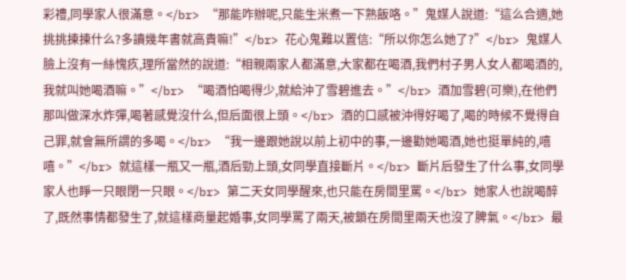彩禮,同學家人很滿意。</br> “那能咋辦呢,只能生米煮一下熟飯咯。”鬼媒人說道:“這么合適,她挑挑揀揀什么?多讀幾年書就高貴嘛!”</br> 花心鬼難以置信:“所以你怎么她了?”</br> 鬼媒人臉上沒有一絲愧疚,理所當然的說道:“相親兩家人都滿意,大家都在喝酒,我們村子男人女人都喝酒的,我就叫她喝酒嘛。”</br> “喝酒怕喝得少,就給沖了雪碧進去。”</br> 酒加雪碧(可樂),在他們那叫做深水炸彈,喝著感覺沒什么,但后面很上頭。</br> 酒的口感被沖得好喝了,喝的時候不覺得自己罪,就會無所謂的多喝。</br> “我一邊跟她說以前上初中的事,一邊勸她喝酒,她也挺單純的,嘻嘻。”</br> 就這樣一瓶又一瓶,酒后勁上頭,女同學直接斷片。</br> 斷片后發生了什么事,女同學家人也睜一只眼閉一只眼。</br> 第二天女同學醒來,也只能在房間里罵。</br> 她家人也說喝醉了,既然事情都發生了,就這樣商量起婚事,女同學罵了兩天,被鎖在房間里兩天也沒了脾氣。</br> 最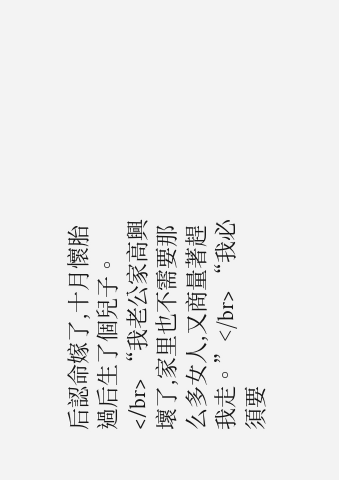后認命嫁了,十月懷胎過后生了個兒子。</br> “我老公家高興壞了,家里也不需要那么多女人,又商量著趕我走。”</br> “我必須要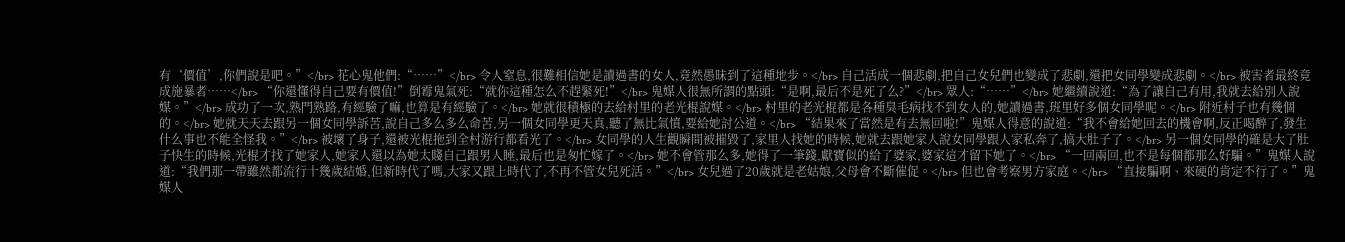有‘價值’,你們說是吧。”</br> 花心鬼他們:“……”</br> 令人窒息,很難相信她是讀過書的女人,竟然愚昧到了這種地步。</br> 自己活成一個悲劇,把自己女兒們也變成了悲劇,還把女同學變成悲劇。</br> 被害者最終竟成施暴者……</br> “你還懂得自己要有價值!”倒霉鬼氣死:“就你這種怎么不趕緊死!”</br> 鬼媒人很無所謂的點頭:“是啊,最后不是死了么?”</br> 眾人:“……”</br> 她繼續說道:“為了讓自己有用,我就去給別人說媒。”</br> 成功了一次,熟門熟路,有經驗了嘛,也算是有經驗了。</br> 她就很積極的去給村里的老光棍說媒。</br> 村里的老光棍都是各種臭毛病找不到女人的,她讀過書,班里好多個女同學呢。</br> 附近村子也有幾個的。</br> 她就天天去跟另一個女同學訴苦,說自己多么多么命苦,另一個女同學更天真,聽了無比氣憤,要給她討公道。</br> “結果來了當然是有去無回啦!”鬼媒人得意的說道:“我不會給她回去的機會啊,反正喝醉了,發生什么事也不能全怪我。”</br> 被壞了身子,還被光棍拖到全村游行都看光了。</br> 女同學的人生觀瞬間被摧毀了,家里人找她的時候,她就去跟她家人說女同學跟人家私奔了,搞大肚子了。</br> 另一個女同學的確是大了肚子快生的時候,光棍才找了她家人,她家人還以為她太賤自己跟男人睡,最后也是匆忙嫁了。</br> 她不會管那么多,她得了一筆錢,獻寶似的給了婆家,婆家這才留下她了。</br> “一回兩回,也不是每個都那么好騙。”鬼媒人說道:“我們那一帶雖然都流行十幾歲結婚,但新時代了嗎,大家又跟上時代了,不再不管女兒死活。”</br> 女兒過了20歲就是老姑娘,父母會不斷催促。</br> 但也會考察男方家庭。</br> “直接騙啊、來硬的肯定不行了。”鬼媒人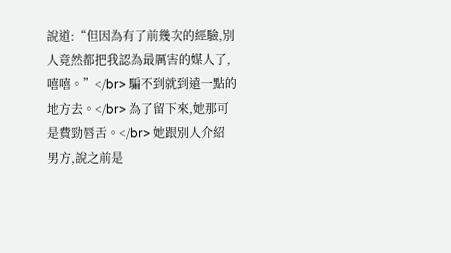說道:“但因為有了前幾次的經驗,別人竟然都把我認為最厲害的媒人了,嘻嘻。”</br> 騙不到就到遠一點的地方去。</br> 為了留下來,她那可是費勁唇舌。</br> 她跟別人介紹男方,說之前是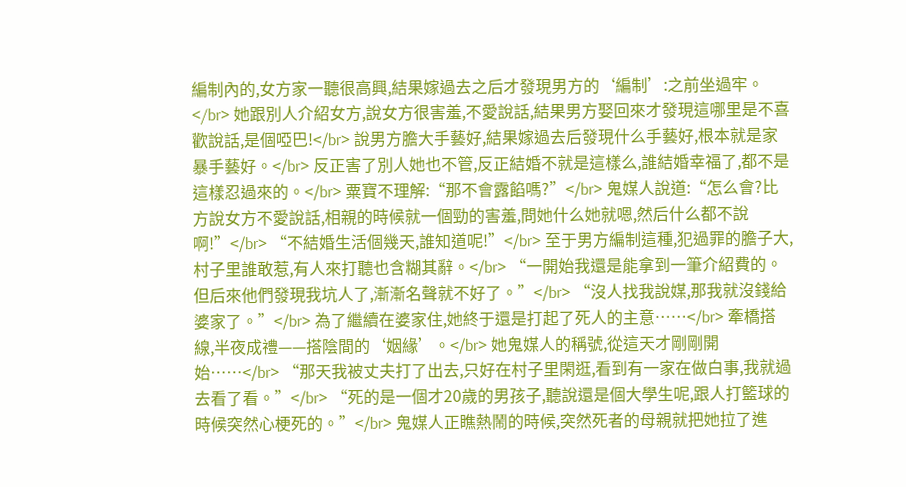編制內的,女方家一聽很高興,結果嫁過去之后才發現男方的‘編制’:之前坐過牢。</br> 她跟別人介紹女方,說女方很害羞,不愛說話,結果男方娶回來才發現這哪里是不喜歡說話,是個啞巴!</br> 說男方膽大手藝好,結果嫁過去后發現什么手藝好,根本就是家暴手藝好。</br> 反正害了別人她也不管,反正結婚不就是這樣么,誰結婚幸福了,都不是這樣忍過來的。</br> 粟寶不理解:“那不會露餡嗎?”</br> 鬼媒人說道:“怎么會?比方說女方不愛說話,相親的時候就一個勁的害羞,問她什么她就嗯,然后什么都不說啊!”</br> “不結婚生活個幾天,誰知道呢!”</br> 至于男方編制這種,犯過罪的膽子大,村子里誰敢惹,有人來打聽也含糊其辭。</br> “一開始我還是能拿到一筆介紹費的。但后來他們發現我坑人了,漸漸名聲就不好了。”</br> “沒人找我說媒,那我就沒錢給婆家了。”</br> 為了繼續在婆家住,她終于還是打起了死人的主意……</br> 牽橋搭線,半夜成禮——搭陰間的‘姻緣’。</br> 她鬼媒人的稱號,從這天才剛剛開始……</br> “那天我被丈夫打了出去,只好在村子里閑逛,看到有一家在做白事,我就過去看了看。”</br> “死的是一個才20歲的男孩子,聽說還是個大學生呢,跟人打籃球的時候突然心梗死的。”</br> 鬼媒人正瞧熱鬧的時候,突然死者的母親就把她拉了進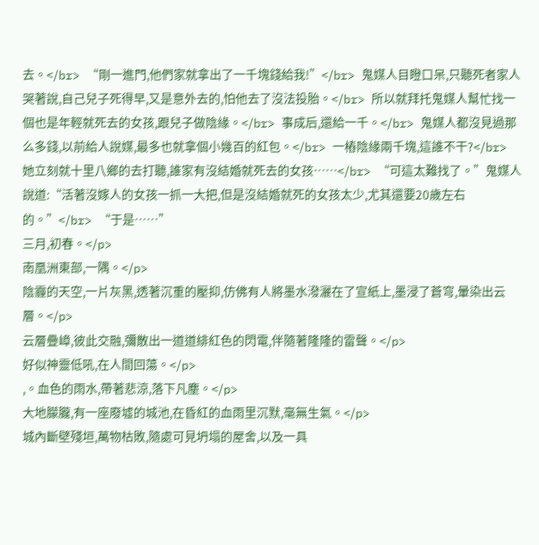去。</br> “剛一進門,他們家就拿出了一千塊錢給我!”</br> 鬼媒人目瞪口呆,只聽死者家人哭著說,自己兒子死得早,又是意外去的,怕他去了沒法投胎。</br> 所以就拜托鬼媒人幫忙找一個也是年輕就死去的女孩,跟兒子做陰緣。</br> 事成后,還給一千。</br> 鬼媒人都沒見過那么多錢,以前給人說媒,最多也就拿個小幾百的紅包。</br> 一樁陰緣兩千塊,這誰不干?</br> 她立刻就十里八鄉的去打聽,誰家有沒結婚就死去的女孩……</br> “可這太難找了。”鬼媒人說道:“活著沒嫁人的女孩一抓一大把,但是沒結婚就死的女孩太少,尤其還要20歲左右的。”</br> “于是……”
三月,初春。</p>
南凰洲東部,一隅。</p>
陰霾的天空,一片灰黑,透著沉重的壓抑,仿佛有人將墨水潑灑在了宣紙上,墨浸了蒼穹,暈染出云層。</p>
云層疊嶂,彼此交融,彌散出一道道緋紅色的閃電,伴隨著隆隆的雷聲。</p>
好似神靈低吼,在人間回蕩。</p>
,。血色的雨水,帶著悲涼,落下凡塵。</p>
大地朦朧,有一座廢墟的城池,在昏紅的血雨里沉默,毫無生氣。</p>
城內斷壁殘垣,萬物枯敗,隨處可見坍塌的屋舍,以及一具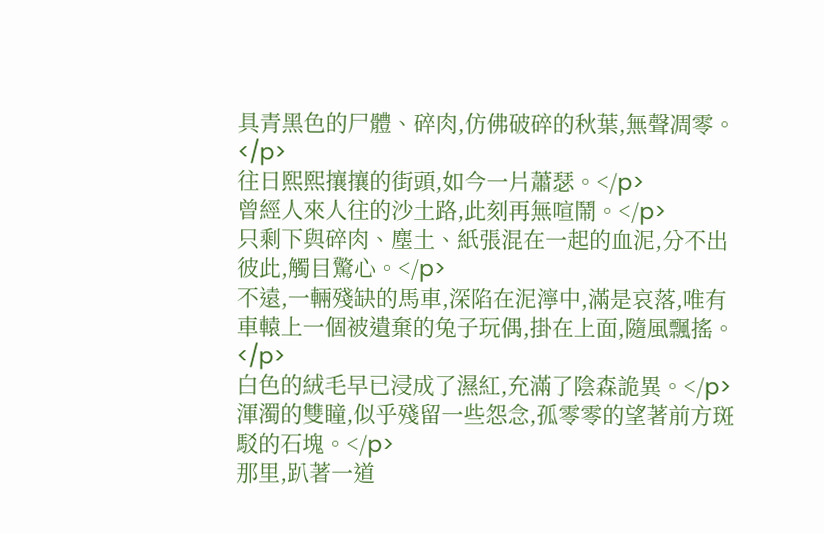具青黑色的尸體、碎肉,仿佛破碎的秋葉,無聲凋零。</p>
往日熙熙攘攘的街頭,如今一片蕭瑟。</p>
曾經人來人往的沙土路,此刻再無喧鬧。</p>
只剩下與碎肉、塵土、紙張混在一起的血泥,分不出彼此,觸目驚心。</p>
不遠,一輛殘缺的馬車,深陷在泥濘中,滿是哀落,唯有車轅上一個被遺棄的兔子玩偶,掛在上面,隨風飄搖。</p>
白色的絨毛早已浸成了濕紅,充滿了陰森詭異。</p>
渾濁的雙瞳,似乎殘留一些怨念,孤零零的望著前方斑駁的石塊。</p>
那里,趴著一道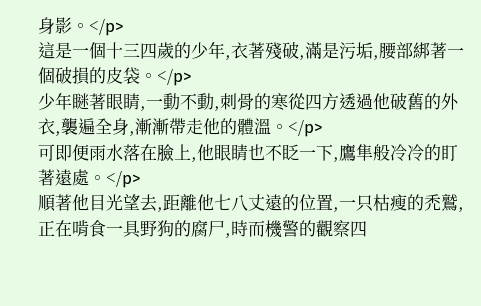身影。</p>
這是一個十三四歲的少年,衣著殘破,滿是污垢,腰部綁著一個破損的皮袋。</p>
少年瞇著眼睛,一動不動,刺骨的寒從四方透過他破舊的外衣,襲遍全身,漸漸帶走他的體溫。</p>
可即便雨水落在臉上,他眼睛也不眨一下,鷹隼般冷冷的盯著遠處。</p>
順著他目光望去,距離他七八丈遠的位置,一只枯瘦的禿鷲,正在啃食一具野狗的腐尸,時而機警的觀察四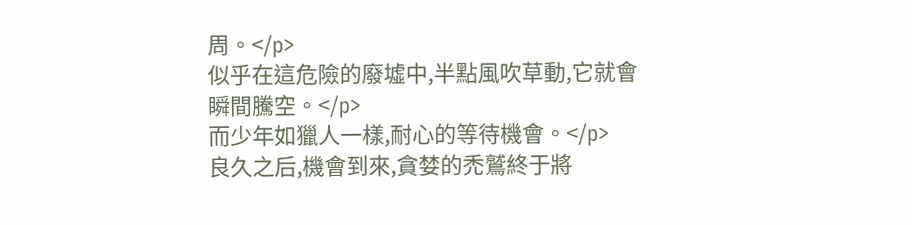周。</p>
似乎在這危險的廢墟中,半點風吹草動,它就會瞬間騰空。</p>
而少年如獵人一樣,耐心的等待機會。</p>
良久之后,機會到來,貪婪的禿鷲終于將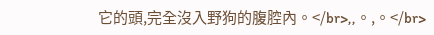它的頭,完全沒入野狗的腹腔內。</br>,,。,。</br>